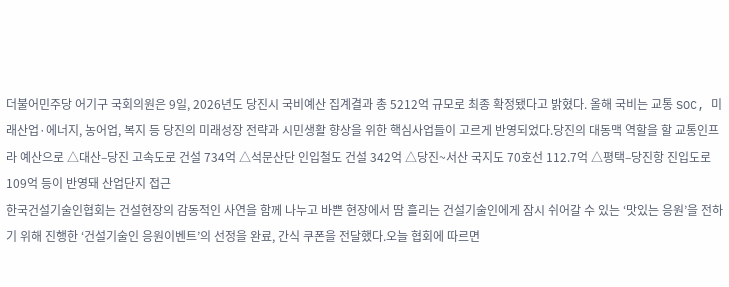더불어민주당 어기구 국회의원은 9일, 2026년도 당진시 국비예산 집계결과 총 5212억 규모로 최종 확정됐다고 밝혔다. 올해 국비는 교통 SOC, 미래산업·에너지, 농어업, 복지 등 당진의 미래성장 전략과 시민생활 향상을 위한 핵심사업들이 고르게 반영되었다.당진의 대동맥 역할을 할 교통인프라 예산으로 △대산–당진 고속도로 건설 734억 △석문산단 인입철도 건설 342억 △당진~서산 국지도 70호선 112.7억 △평택–당진항 진입도로 109억 등이 반영돼 산업단지 접근
한국건설기술인협회는 건설현장의 감동적인 사연을 함께 나누고 바쁜 현장에서 땀 흘리는 건설기술인에게 잠시 쉬어갈 수 있는 ‘맛있는 응원’을 전하기 위해 진행한 ‘건설기술인 응원이벤트’의 선정을 완료, 간식 쿠폰을 전달했다.오늘 협회에 따르면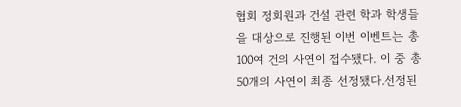협회 정회원과 건설 관련 학과 학생들을 대상으로 진행된 이번 이벤트는 총 100여 건의 사연이 접수됐다. 이 중 총 50개의 사연이 최종 선정됐다.선정된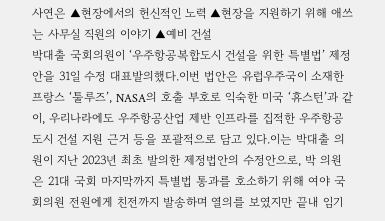사연은 ▲현장에서의 헌신적인 노력 ▲현장을 지원하기 위해 애쓰는 사무실 직원의 이야기 ▲예비 건설
박대출 국회의원이 ‘우주항공복합도시 건설을 위한 특별법’ 제정안을 31일 수정 대표발의했다.이번 법안은 유럽우주국이 소재한 프랑스 ‘툴루즈’, NASA의 호출 부호로 익숙한 미국 ‘휴스턴’과 같이, 우리나라에도 우주항공산업 제반 인프라를 집적한 우주항공도시 건설 지원 근거 등을 포괄적으로 담고 있다.이는 박대출 의원이 지난 2023년 최초 발의한 제정법안의 수정안으로, 박 의원은 21대 국회 마지막까지 특별법 통과를 호소하기 위해 여야 국회의원 전원에게 친전까지 발송하며 열의를 보였지만 끝내 임기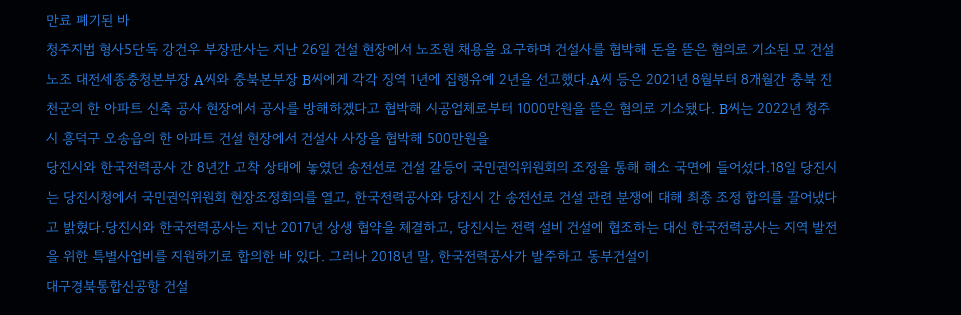만료 폐기된 바
청주지법 형사5단독 강건우 부장판사는 지난 26일 건설 현장에서 노조원 채용을 요구하며 건설사를 협박해 돈을 뜯은 혐의로 기소된 모 건설노조 대전세종충청본부장 A씨와 충북본부장 B씨에게 각각 징역 1년에 집행유예 2년을 선고했다.A씨 등은 2021년 8월부터 8개월간 충북 진천군의 한 아파트 신축 공사 현장에서 공사를 방해하겠다고 협박해 시공업체로부터 1000만원을 뜯은 혐의로 기소됐다. B씨는 2022년 청주시 흥덕구 오송읍의 한 아파트 건설 현장에서 건설사 사장을 협박해 500만원을
당진시와 한국전력공사 간 8년간 고착 상태에 놓였던 송전선로 건설 갈등이 국민권익위원회의 조정을 통해 해소 국면에 들어섰다.18일 당진시는 당진시청에서 국민권익위원회 현장조정회의를 열고, 한국전력공사와 당진시 간 송전선로 건설 관련 분쟁에 대해 최종 조정 합의를 끌어냈다고 밝혔다.당진시와 한국전력공사는 지난 2017년 상생 협약을 체결하고, 당진시는 전력 설비 건설에 협조하는 대신 한국전력공사는 지역 발전을 위한 특별사업비를 지원하기로 합의한 바 있다. 그러나 2018년 말, 한국전력공사가 발주하고 동부건설이
대구경북통합신공항 건설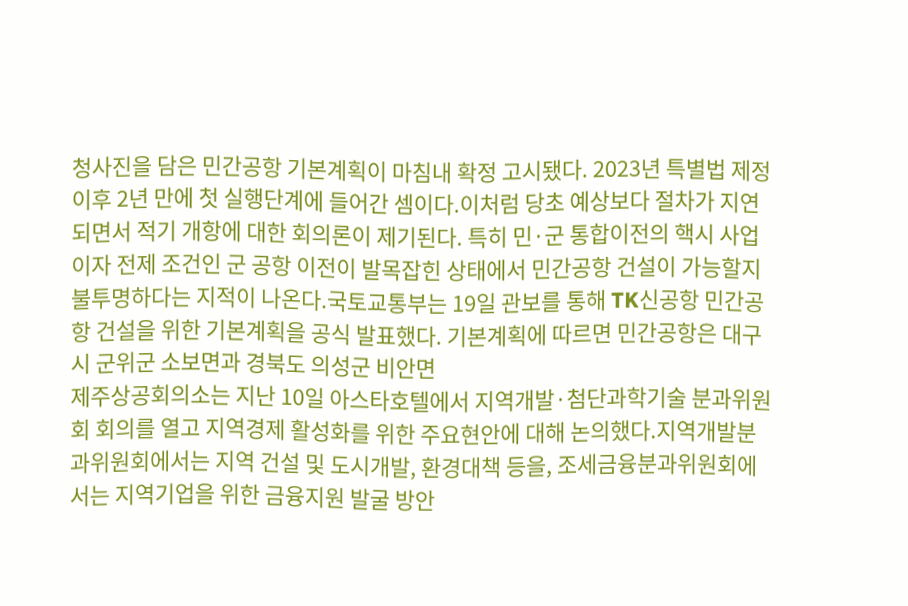청사진을 담은 민간공항 기본계획이 마침내 확정 고시됐다. 2023년 특별법 제정 이후 2년 만에 첫 실행단계에 들어간 셈이다.이처럼 당초 예상보다 절차가 지연되면서 적기 개항에 대한 회의론이 제기된다. 특히 민·군 통합이전의 핵시 사업이자 전제 조건인 군 공항 이전이 발목잡힌 상태에서 민간공항 건설이 가능할지 불투명하다는 지적이 나온다.국토교통부는 19일 관보를 통해 TK신공항 민간공항 건설을 위한 기본계획을 공식 발표했다. 기본계획에 따르면 민간공항은 대구시 군위군 소보면과 경북도 의성군 비안면
제주상공회의소는 지난 10일 아스타호텔에서 지역개발·첨단과학기술 분과위원회 회의를 열고 지역경제 활성화를 위한 주요현안에 대해 논의했다.지역개발분과위원회에서는 지역 건설 및 도시개발, 환경대책 등을, 조세금융분과위원회에서는 지역기업을 위한 금융지원 발굴 방안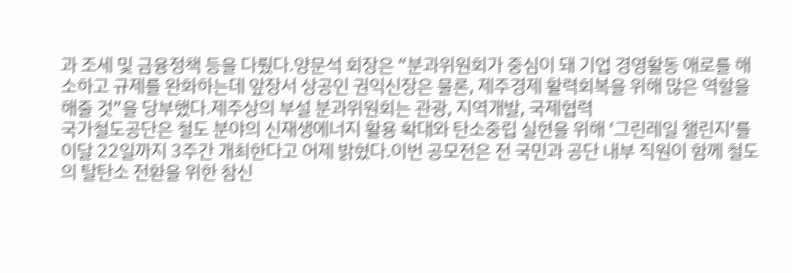과 조세 및 금융정책 등을 다뤘다.양문석 회장은 “분과위원회가 중심이 돼 기업 경영활동 애로를 해소하고 규제를 완화하는데 앞장서 상공인 권익신장은 물론, 제주경제 활력회복을 위해 많은 역할을 해줄 것”을 당부했다.제주상의 부설 분과위원회는 관광, 지역개발, 국제협력
국가철도공단은 철도 분야의 신재생에너지 활용 확대와 탄소중립 실현을 위해 ‘그린레일 챌린지’를 이달 22일까지 3주간 개최한다고 어제 밝혔다.이번 공모전은 전 국민과 공단 내부 직원이 함께 철도의 탈탄소 전환을 위한 참신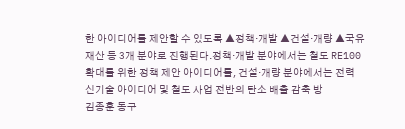한 아이디어를 제안할 수 있도록 ▲정책·개발 ▲건설·개량 ▲국유재산 등 3개 분야로 진행된다.정책·개발 분야에서는 철도 RE100 확대를 위한 정책 제안 아이디어를, 건설·개량 분야에서는 전력 신기술 아이디어 및 철도 사업 전반의 탄소 배출 감축 방
김종훈 동구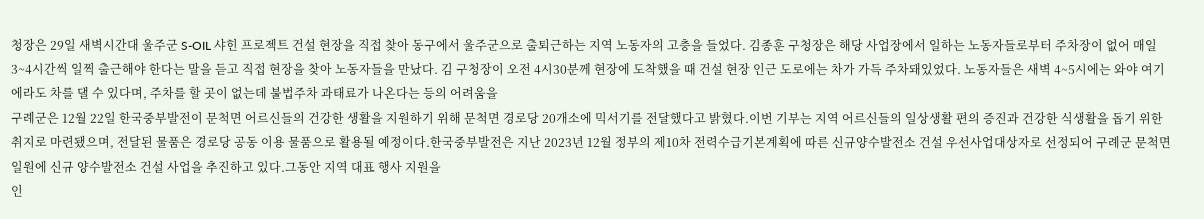청장은 29일 새벽시간대 울주군 S-OIL 샤힌 프로젝트 건설 현장을 직접 찾아 동구에서 울주군으로 출퇴근하는 지역 노동자의 고충을 들었다. 김종훈 구청장은 해당 사업장에서 일하는 노동자들로부터 주차장이 없어 매일 3~4시간씩 일찍 출근해야 한다는 말을 듣고 직접 현장을 찾아 노동자들을 만났다. 김 구청장이 오전 4시30분께 현장에 도착했을 때 건설 현장 인근 도로에는 차가 가득 주차돼있었다. 노동자들은 새벽 4~5시에는 와야 여기에라도 차를 댈 수 있다며, 주차를 할 곳이 없는데 불법주차 과태료가 나온다는 등의 어려움을
구례군은 12월 22일 한국중부발전이 문척면 어르신들의 건강한 생활을 지원하기 위해 문척면 경로당 20개소에 믹서기를 전달했다고 밝혔다.이번 기부는 지역 어르신들의 일상생활 편의 증진과 건강한 식생활을 돕기 위한 취지로 마련됐으며, 전달된 물품은 경로당 공동 이용 물품으로 활용될 예정이다.한국중부발전은 지난 2023년 12월 정부의 제10차 전력수급기본계획에 따른 신규양수발전소 건설 우선사업대상자로 선정되어 구례군 문척면 일원에 신규 양수발전소 건설 사업을 추진하고 있다.그동안 지역 대표 행사 지원을
인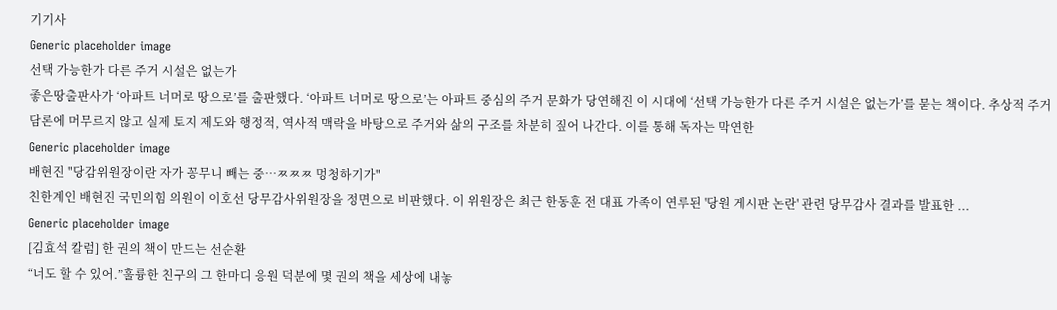기기사
Generic placeholder image
선택 가능한가 다른 주거 시설은 없는가
좋은땅출판사가 ‘아파트 너머로 땅으로’를 출판했다. ‘아파트 너머로 땅으로’는 아파트 중심의 주거 문화가 당연해진 이 시대에 ‘선택 가능한가 다른 주거 시설은 없는가’를 묻는 책이다. 추상적 주거 담론에 머무르지 않고 실제 토지 제도와 행정적, 역사적 맥락을 바탕으로 주거와 삶의 구조를 차분히 짚어 나간다. 이를 통해 독자는 막연한
Generic placeholder image
배현진 "당감위원장이란 자가 꽁무니 빼는 중…ㅉㅉㅉ 멍청하기가"
친한계인 배현진 국민의힘 의원이 이호선 당무감사위원장을 정면으로 비판했다. 이 위원장은 최근 한동훈 전 대표 가족이 연루된 '당원 게시판 논란' 관련 당무감사 결과를 발표한 ...
Generic placeholder image
[김효석 칼럼] 한 권의 책이 만드는 선순환
“너도 할 수 있어.”훌륭한 친구의 그 한마디 응원 덕분에 몇 권의 책을 세상에 내놓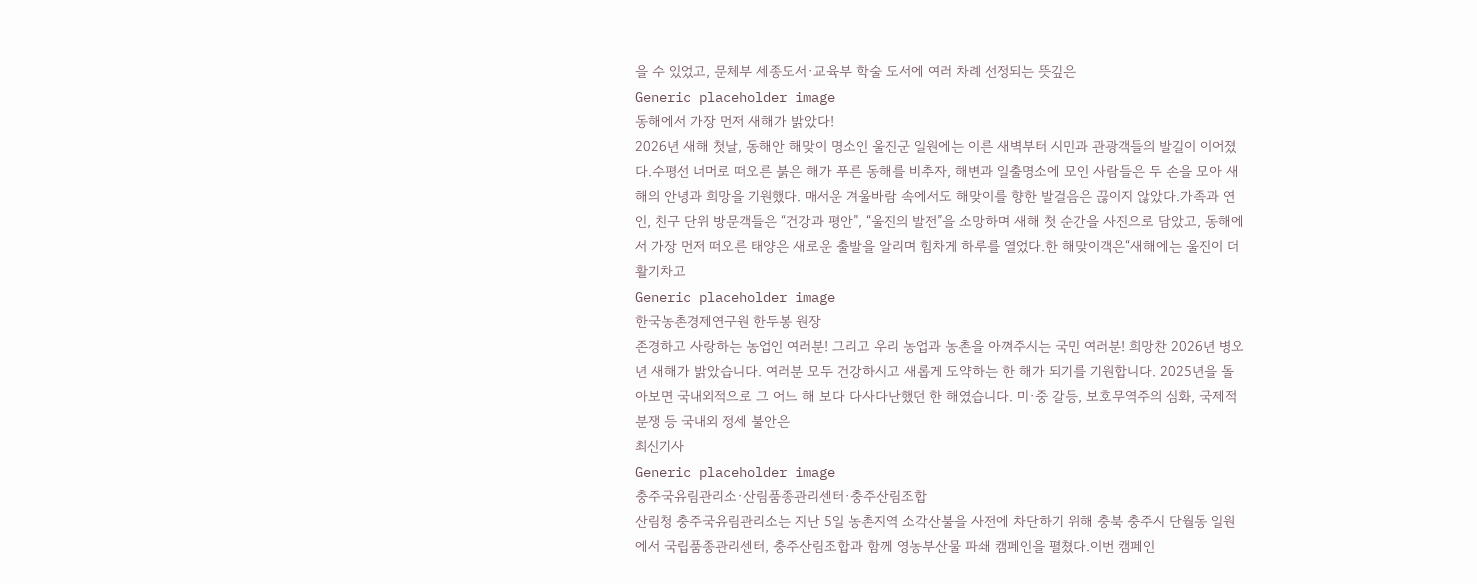을 수 있었고, 문체부 세종도서·교육부 학술 도서에 여러 차례 선정되는 뜻깊은
Generic placeholder image
동해에서 가장 먼저 새해가 밝았다!
2026년 새해 첫날, 동해안 해맞이 명소인 울진군 일원에는 이른 새벽부터 시민과 관광객들의 발길이 이어졌다.수평선 너머로 떠오른 붉은 해가 푸른 동해를 비추자, 해변과 일출명소에 모인 사람들은 두 손을 모아 새해의 안녕과 희망을 기원했다. 매서운 겨울바람 속에서도 해맞이를 향한 발걸음은 끊이지 않았다.가족과 연인, 친구 단위 방문객들은 “건강과 평안”, “울진의 발전”을 소망하며 새해 첫 순간을 사진으로 담았고, 동해에서 가장 먼저 떠오른 태양은 새로운 출발을 알리며 힘차게 하루를 열었다.한 해맞이객은“새해에는 울진이 더 활기차고
Generic placeholder image
한국농촌경제연구원 한두봉 원장
존경하고 사랑하는 농업인 여러분! 그리고 우리 농업과 농촌을 아껴주시는 국민 여러분! 희망찬 2026년 병오년 새해가 밝았습니다. 여러분 모두 건강하시고 새롭게 도약하는 한 해가 되기를 기원합니다. 2025년을 돌아보면 국내외적으로 그 어느 해 보다 다사다난했던 한 해였습니다. 미·중 갈등, 보호무역주의 심화, 국제적 분쟁 등 국내외 정세 불안은
최신기사
Generic placeholder image
충주국유림관리소·산림품종관리센터·충주산림조합
산림청 충주국유림관리소는 지난 5일 농촌지역 소각산불을 사전에 차단하기 위해 충북 충주시 단월동 일원에서 국립품종관리센터, 충주산림조합과 함께 영농부산물 파쇄 캠페인을 펼쳤다.이번 캠페인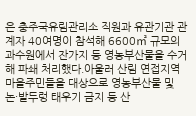은 충주국유림관리소 직원과 유관기관 관계자 40여명이 참석해 6600㎡ 규모의 과수원에서 잔가지 등 영농부산물을 수거해 파쇄 처리했다.아울러 산림 연접지역 마을주민들을 대상으로 영농부산물 및 논·밭두렁 태우기 금지 등 산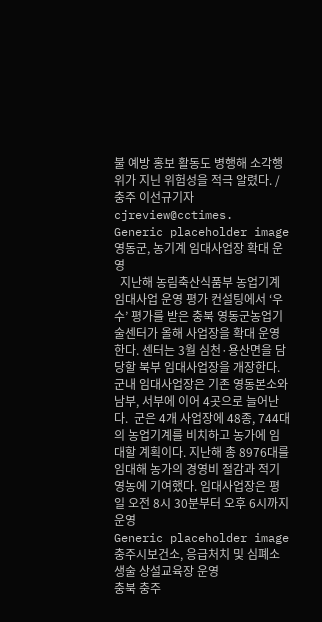불 예방 홍보 활동도 병행해 소각행위가 지닌 위험성을 적극 알렸다. /충주 이선규기자 cjreview@cctimes.
Generic placeholder image
영동군, 농기계 임대사업장 확대 운영
  지난해 농림축산식품부 농업기계 임대사업 운영 평가 컨설팅에서 ‘우수’ 평가를 받은 충북 영동군농업기술센터가 올해 사업장을 확대 운영한다. 센터는 3월 심천·용산면을 담당할 북부 임대사업장을 개장한다. 군내 임대사업장은 기존 영동본소와 남부, 서부에 이어 4곳으로 늘어난다.  군은 4개 사업장에 48종, 744대의 농업기계를 비치하고 농가에 임대할 계획이다. 지난해 총 8976대를 임대해 농가의 경영비 절감과 적기 영농에 기여했다. 임대사업장은 평일 오전 8시 30분부터 오후 6시까지 운영
Generic placeholder image
충주시보건소, 응급처치 및 심폐소생술 상설교육장 운영
충북 충주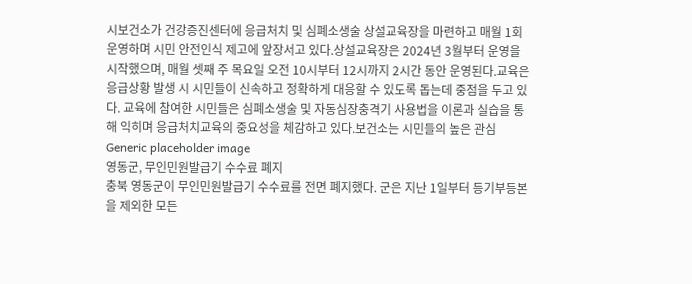시보건소가 건강증진센터에 응급처치 및 심폐소생술 상설교육장을 마련하고 매월 1회 운영하며 시민 안전인식 제고에 앞장서고 있다.상설교육장은 2024년 3월부터 운영을 시작했으며, 매월 셋째 주 목요일 오전 10시부터 12시까지 2시간 동안 운영된다.교육은 응급상황 발생 시 시민들이 신속하고 정확하게 대응할 수 있도록 돕는데 중점을 두고 있다. 교육에 참여한 시민들은 심폐소생술 및 자동심장충격기 사용법을 이론과 실습을 통해 익히며 응급처치교육의 중요성을 체감하고 있다.보건소는 시민들의 높은 관심
Generic placeholder image
영동군, 무인민원발급기 수수료 폐지
충북 영동군이 무인민원발급기 수수료를 전면 폐지했다. 군은 지난 1일부터 등기부등본을 제외한 모든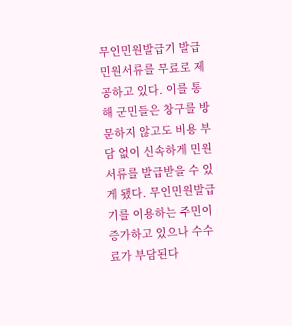무인민원발급기 발급 민원서류를 무료로 제공하고 있다. 이를 통해 군민들은 창구를 방문하지 않고도 비용 부담 없이 신속하게 민원서류를 발급받을 수 있게 됐다. 무인민원발급기를 이용하는 주민이 증가하고 있으나 수수료가 부담된다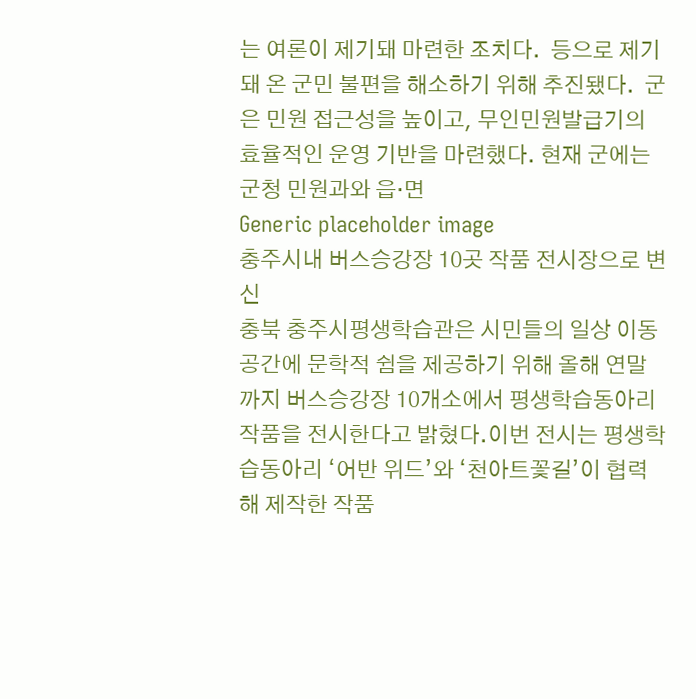는 여론이 제기돼 마련한 조치다.  등으로 제기돼 온 군민 불편을 해소하기 위해 추진됐다.  군은 민원 접근성을 높이고, 무인민원발급기의 효율적인 운영 기반을 마련했다. 현재 군에는 군청 민원과와 읍·면
Generic placeholder image
충주시내 버스승강장 10곳 작품 전시장으로 변신
충북 충주시평생학습관은 시민들의 일상 이동공간에 문학적 쉼을 제공하기 위해 올해 연말까지 버스승강장 10개소에서 평생학습동아리 작품을 전시한다고 밝혔다.이번 전시는 평생학습동아리 ‘어반 위드’와 ‘천아트꽃길’이 협력해 제작한 작품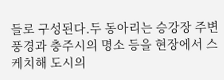들로 구성된다.두 동아리는 승강장 주변 풍경과 충주시의 명소 등을 현장에서 스케치해 도시의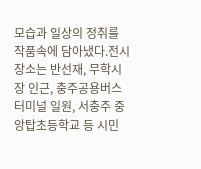모습과 일상의 정취를 작품속에 담아냈다.전시장소는 반선재, 무학시장 인근, 충주공용버스터미널 일원, 서충주 중앙탑초등학교 등 시민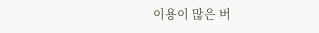이용이 많은 버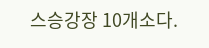스승강장 10개소다.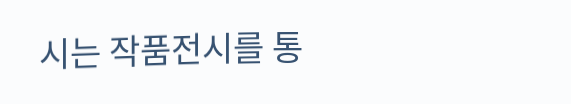시는 작품전시를 통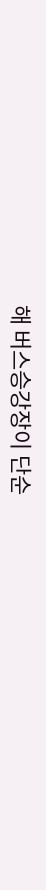해 버스승강장이 단순